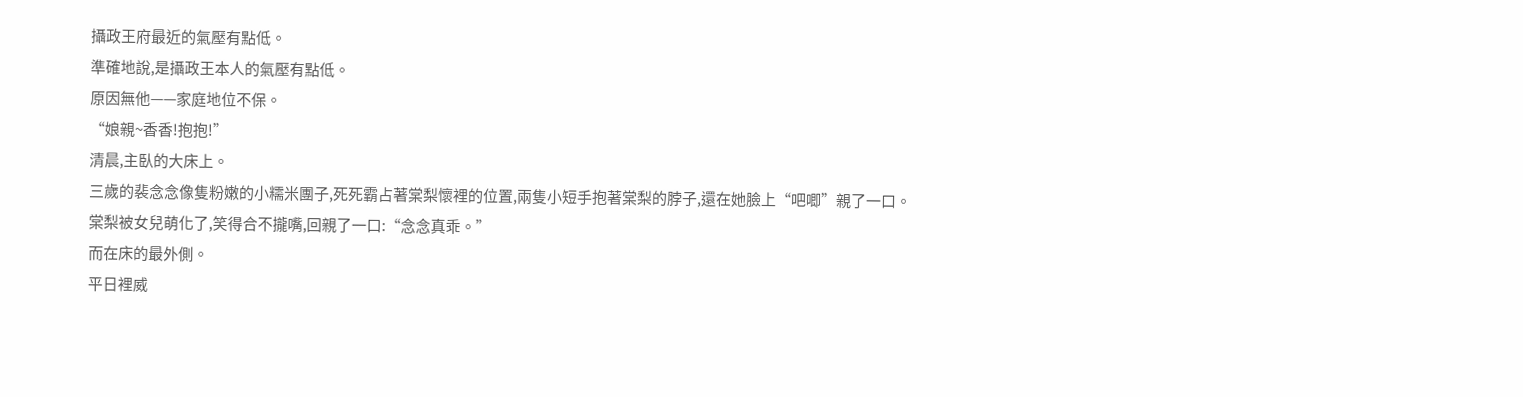攝政王府最近的氣壓有點低。
準確地說,是攝政王本人的氣壓有點低。
原因無他——家庭地位不保。
“娘親~香香!抱抱!”
清晨,主臥的大床上。
三歲的裴念念像隻粉嫩的小糯米團子,死死霸占著棠梨懷裡的位置,兩隻小短手抱著棠梨的脖子,還在她臉上“吧唧”親了一口。
棠梨被女兒萌化了,笑得合不攏嘴,回親了一口:“念念真乖。”
而在床的最外側。
平日裡威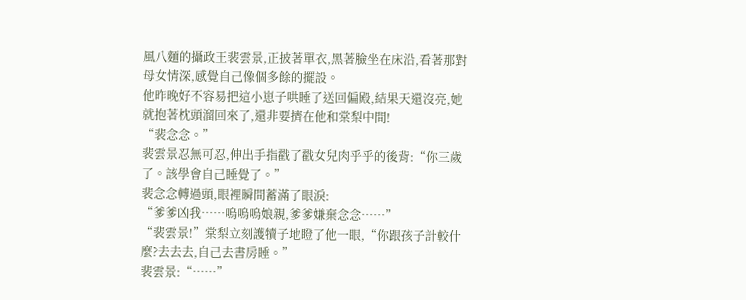風八麵的攝政王裴雲景,正披著單衣,黑著臉坐在床沿,看著那對母女情深,感覺自己像個多餘的擺設。
他昨晚好不容易把這小崽子哄睡了送回偏殿,結果天還沒亮,她就抱著枕頭溜回來了,還非要擠在他和棠梨中間!
“裴念念。”
裴雲景忍無可忍,伸出手指戳了戳女兒肉乎乎的後背:“你三歲了。該學會自己睡覺了。”
裴念念轉過頭,眼裡瞬間蓄滿了眼淚:
“爹爹凶我……嗚嗚嗚娘親,爹爹嫌棄念念……”
“裴雲景!”棠梨立刻護犢子地瞪了他一眼,“你跟孩子計較什麼?去去去,自己去書房睡。”
裴雲景:“……”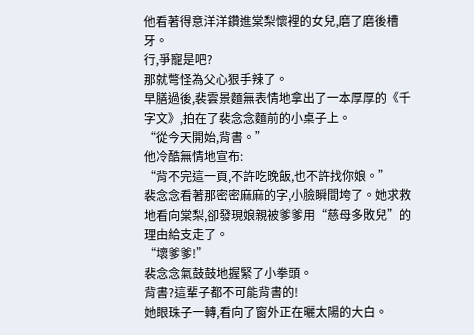他看著得意洋洋鑽進棠梨懷裡的女兒,磨了磨後槽牙。
行,爭寵是吧?
那就彆怪為父心狠手辣了。
早膳過後,裴雲景麵無表情地拿出了一本厚厚的《千字文》,拍在了裴念念麵前的小桌子上。
“從今天開始,背書。”
他冷酷無情地宣布:
“背不完這一頁,不許吃晚飯,也不許找你娘。”
裴念念看著那密密麻麻的字,小臉瞬間垮了。她求救地看向棠梨,卻發現娘親被爹爹用“慈母多敗兒”的理由給支走了。
“壞爹爹!”
裴念念氣鼓鼓地握緊了小拳頭。
背書?這輩子都不可能背書的!
她眼珠子一轉,看向了窗外正在曬太陽的大白。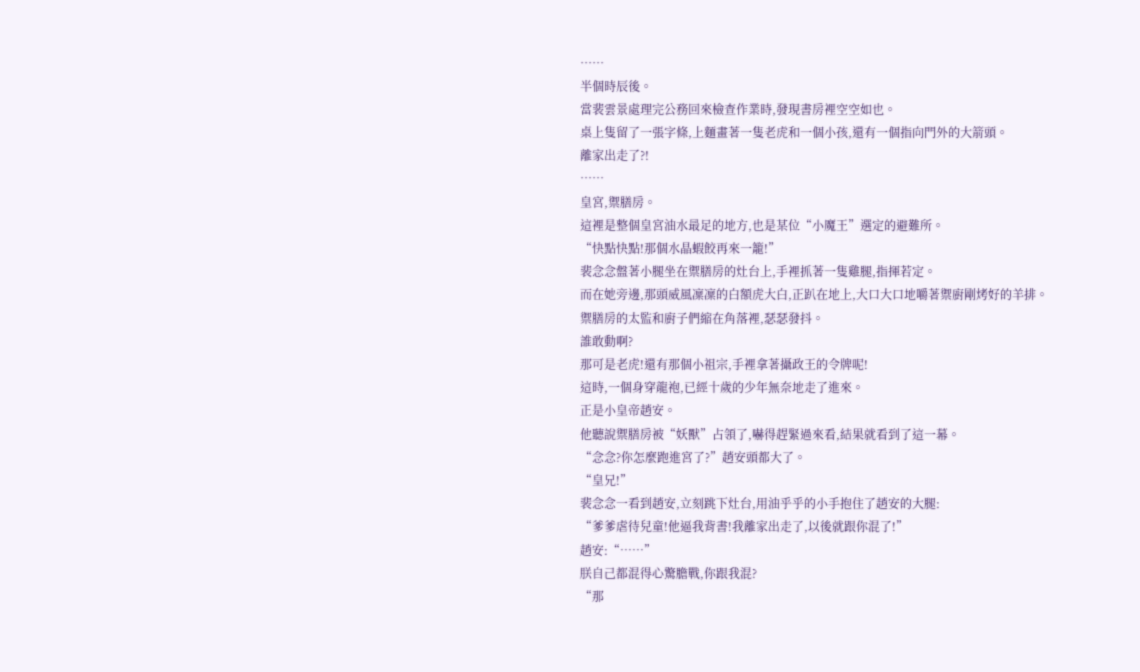……
半個時辰後。
當裴雲景處理完公務回來檢查作業時,發現書房裡空空如也。
桌上隻留了一張字條,上麵畫著一隻老虎和一個小孩,還有一個指向門外的大箭頭。
離家出走了?!
……
皇宮,禦膳房。
這裡是整個皇宮油水最足的地方,也是某位“小魔王”選定的避難所。
“快點快點!那個水晶蝦餃再來一籠!”
裴念念盤著小腿坐在禦膳房的灶台上,手裡抓著一隻雞腿,指揮若定。
而在她旁邊,那頭威風凜凜的白額虎大白,正趴在地上,大口大口地嚼著禦廚剛烤好的羊排。
禦膳房的太監和廚子們縮在角落裡,瑟瑟發抖。
誰敢動啊?
那可是老虎!還有那個小祖宗,手裡拿著攝政王的令牌呢!
這時,一個身穿龍袍,已經十歲的少年無奈地走了進來。
正是小皇帝趙安。
他聽說禦膳房被“妖獸”占領了,嚇得趕緊過來看,結果就看到了這一幕。
“念念?你怎麼跑進宮了?”趙安頭都大了。
“皇兄!”
裴念念一看到趙安,立刻跳下灶台,用油乎乎的小手抱住了趙安的大腿:
“爹爹虐待兒童!他逼我背書!我離家出走了,以後就跟你混了!”
趙安:“……”
朕自己都混得心驚膽戰,你跟我混?
“那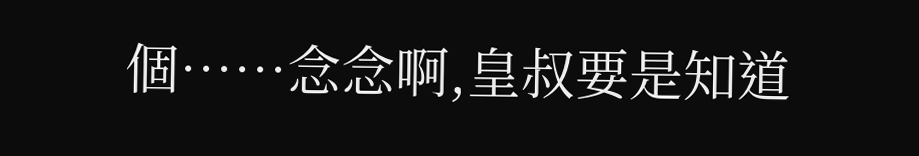個……念念啊,皇叔要是知道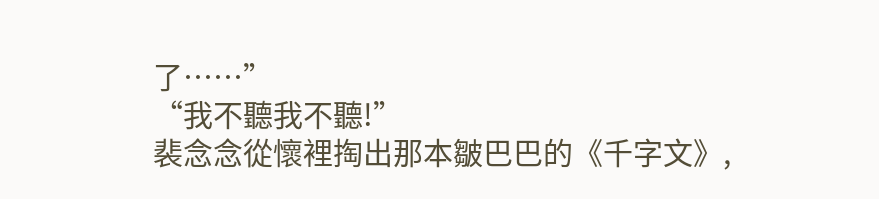了……”
“我不聽我不聽!”
裴念念從懷裡掏出那本皺巴巴的《千字文》,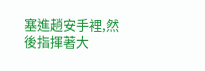塞進趙安手裡,然後指揮著大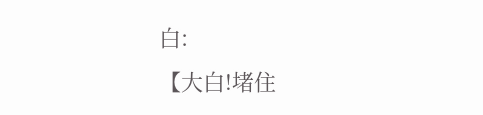白:
【大白!堵住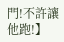門!不許讓他跑!】